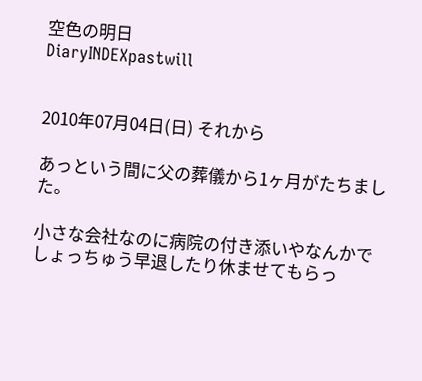空色の明日
DiaryINDEXpastwill


2010年07月04日(日) それから

あっという間に父の葬儀から1ヶ月がたちました。

小さな会社なのに病院の付き添いやなんかで
しょっちゅう早退したり休ませてもらっ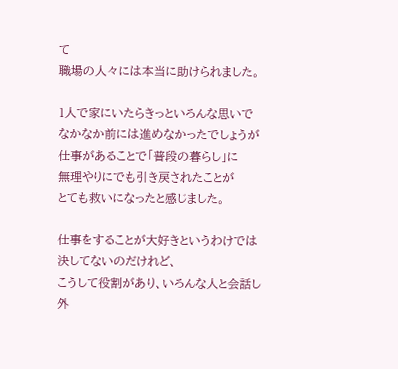て
職場の人々には本当に助けられました。

1人で家にいたらきっといろんな思いで
なかなか前には進めなかったでしょうが
仕事があることで「普段の暮らし」に
無理やりにでも引き戻されたことが
とても救いになったと感じました。

仕事をすることが大好きというわけでは
決してないのだけれど、
こうして役割があり、いろんな人と会話し
外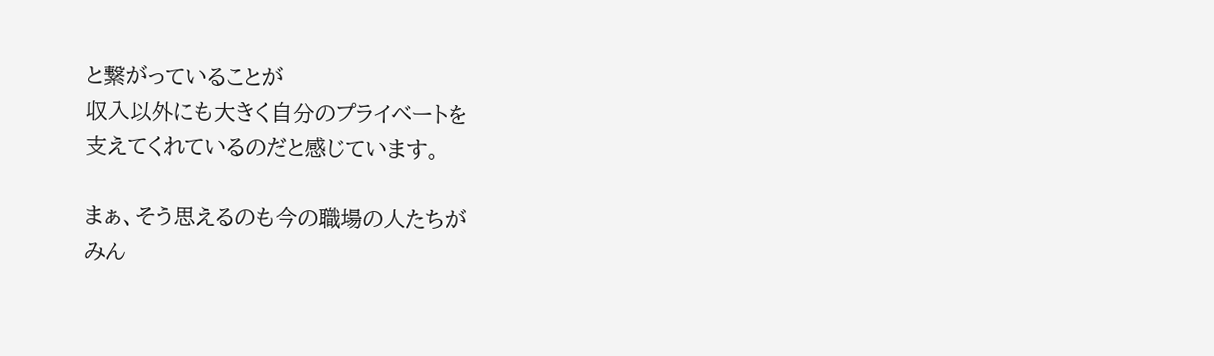と繋がっていることが
収入以外にも大きく自分のプライベートを
支えてくれているのだと感じています。

まぁ、そう思えるのも今の職場の人たちが
みん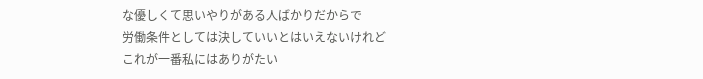な優しくて思いやりがある人ばかりだからで
労働条件としては決していいとはいえないけれど
これが一番私にはありがたい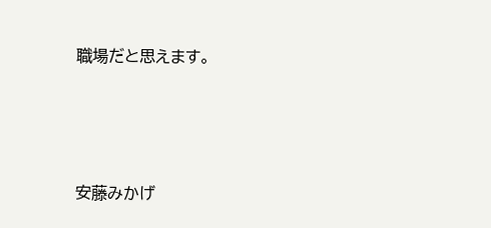職場だと思えます。




安藤みかげ